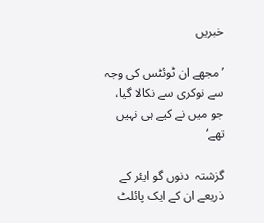خبریں

’مجھے ان ٹوئٹس کی وجہ سے نوکری سے نکالا گیا، جو میں نے کیے ہی نہیں تھے‘

گزشتہ  دنوں گو ایئر کے ذریعے ان کے ایک پائلٹ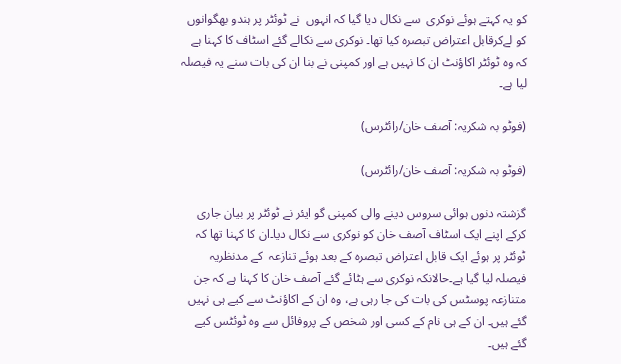کو یہ کہتے ہوئے نوکری  سے نکال دیا گیا کہ انہوں  نے ٹوئٹر پر ہندو بھگوانوں کو لےکرقابل اعتراض تبصرہ کیا تھا۔ نوکری سے نکالے گئے اسٹاف کا کہنا ہے کہ وہ ٹوئٹر اکاؤنٹ ان کا نہیں ہے اور کمپنی نے بنا ان کی بات سنے یہ فیصلہ  لیا ہے۔

(فوٹو بہ شکریہ: آصف خان/رائٹرس)

(فوٹو بہ شکریہ: آصف خان/رائٹرس)

گزشتہ دنوں ہوائی سروس دینے والی کمپنی گو ایئر نے ٹوئٹر پر بیان جاری کرکے اپنے ایک اسٹاف آصف خان کو نوکری سے نکال دیا۔ان کا کہنا تھا کہ ٹوئٹر پر ہوئے ایک قابل اعتراض تبصرہ کے بعد ہوئے تنازعہ  کے مدنظریہ فیصلہ لیا گیا ہے۔حالانکہ نوکری سے ہٹائے گئے آصف خان کا کہنا ہے کہ جن متنازعہ پوسٹس کی بات کی جا رہی ہے، وہ ان کے اکاؤنٹ سے کیے ہی نہیں گئے ہیں۔ ان کے ہی نام کے کسی اور شخص کے پروفائل سے وہ ٹوئٹس کیے گئے ہیں۔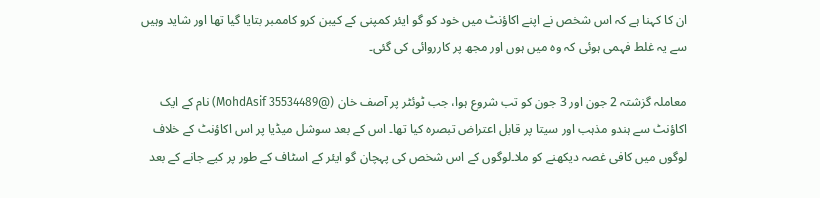ان کا کہنا ہے کہ اس شخص نے اپنے اکاؤنٹ میں خود کو گو ایئر کمپنی کے کیبن کرو کاممبر بتایا گیا تھا اور شاید وہیں سے یہ غلط فہمی ہوئی کہ وہ میں ہوں اور مجھ پر کارروائی کی گئی۔

معاملہ گزشتہ 2 جون اور 3 جون کو تب شروع ہوا، جب ٹوئٹر پر آصف خان (@MohdAsif 35534489) نام کے ایک اکاؤنٹ سے ہندو مذہب اور سیتا پر قابل اعتراض تبصرہ کیا تھا۔ اس کے بعد سوشل میڈیا پر اس اکاؤنٹ کے خلاف لوگوں میں کافی غصہ دیکھنے کو ملا۔لوگوں کے اس شخص کی پہچان گو ایئر کے اسٹاف کے طور پر کیے جانے کے بعد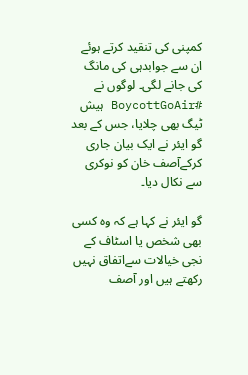کمپنی کی تنقید کرتے ہوئے ان سے جوابدہی کی مانگ کی جانے لگی۔ لوگوں نے #BoycottGoAir ہیش ٹیگ بھی چلایا، جس کے بعد گو ایئر نے ایک بیان جاری کرکےآصف خان کو نوکری سے نکال دیا۔

گو ایئر نے کہا ہے کہ وہ کسی بھی شخص یا اسٹاف کے نجی خیالات سےاتفاق نہیں رکھتے ہیں اور آصف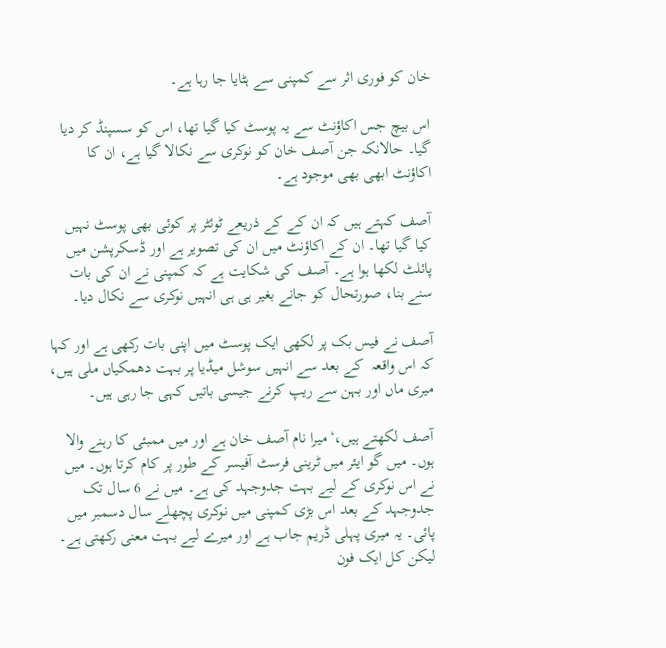خان کو فوری اثر سے کمپنی سے ہٹایا جا رہا ہے۔

اس بیچ جس اکاؤنٹ سے یہ پوسٹ کیا گیا تھا، اس کو سسپنڈ کر دیا گیا۔ حالانکہ جن آصف خان کو نوکری سے نکالا گیا ہے، ان کا اکاؤنٹ ابھی بھی موجود ہے۔

آصف کہتے ہیں کہ ان کے کے ذریعے ٹوئٹر پر کوئی بھی پوسٹ نہیں کیا گیا تھا۔ ان کے اکاؤنٹ میں ان کی تصویر ہے اور ڈسکرپشن میں پائلٹ لکھا ہوا ہے۔ آصف کی شکایت ہے کہ کمپنی نے ان کی بات سنے بنا، صورتحال کو جانے بغیر ہی ہی انہیں نوکری سے نکال دیا۔

آصف نے فیس بک پر لکھی ایک پوسٹ میں اپنی بات رکھی ہے اور کہا کہ اس واقعہ  کے بعد سے انہیں سوشل میڈیا پر بہت دھمکیاں ملی ہیں، میری ماں اور بہن سے ریپ کرنے جیسی باتیں کہی جا رہی ہیں۔

آصف لکھتے ہیں،‘میرا نام آصف خان ہے اور میں ممبئی کا رہنے والا ہوں۔ میں گو ایئر میں ٹرینی فرسٹ آفیسر کے طور پر کام کرتا ہوں۔ میں نے اس نوکری کے لیے بہت جدوجہد کی ہے۔ میں نے 6 سال تک جدوجہد کے بعد اس بڑی کمپنی میں نوکری پچھلے سال دسمبر میں پائی۔ یہ میری پہلی ڈریم جاب ہے اور میرے لیے بہت معنی رکھتی ہے۔ لیکن کل ایک فون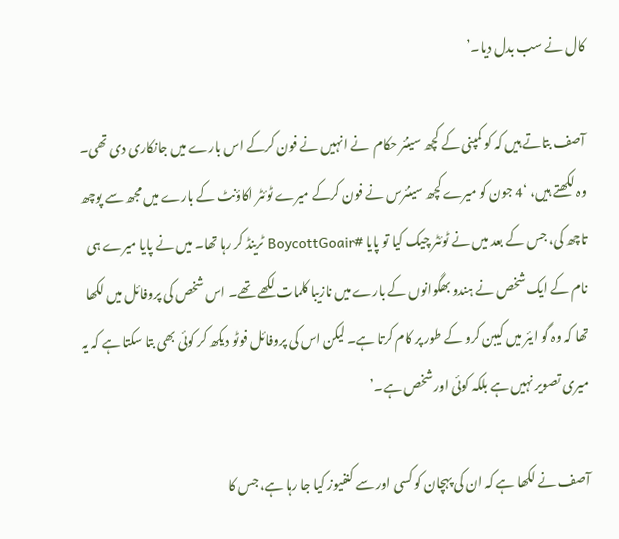کال نے سب بدل دیا۔’

آصف بتاتے ہیں کہ کو کمپنی کے کچھ سینئر حکام  نے انہیں نے فون کرکے اس بارے میں جانکاری دی تھی۔ وہ لکھتے ہیں، ‘4 جون کو میرے کچھ سینئرس نے فون کرکے میرے ٹوئٹر اکاؤنٹ کے بارے میں مجھ سے پوچھ تاچھ کی، جس کے بعد میں نے ٹوئٹر چیک کیا تو پایا #BoycottGoair ٹرینڈ کر رہا تھا۔ میں نے پایا میرے ہی نام کے ایک شخص نے ہندو بھگوانوں کے بارے میں نازیبا کلمات لکھے تھے۔ اس شخص کی پروفائل میں لکھا تھا کہ وہ گو ایئر میں کیبن کرو کے طور پر کام کرتا ہے۔ لیکن اس کی پروفائل فوٹو دیکھ کر کوئی بھی بتا سکتا ہے کہ یہ میری تصویر نہیں ہے بلکہ کوئی اور شخص ہے۔’

آصف نے لکھا ہے کہ ان کی پہچان کو کسی اور سے کنفیوز کیا جا رہا ہے، جس کا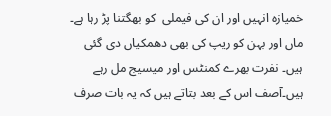خمیازہ انہیں اور ان کی فیملی  کو بھگتنا پڑ رہا ہے۔ ماں اور بہن کو ریپ کی بھی دھمکیاں دی گئی ہیں۔ نفرت بھرے کمنٹس اور میسیج مل رہے ہیں۔آصف اس کے بعد بتاتے ہیں کہ یہ بات صرف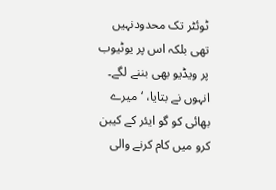ٹوئٹر تک محدودنہیں تھی بلکہ اس پر یوٹیوب پر ویڈیو بھی بننے لگے۔ انہوں نے بتایا، ‘میرے بھائی کو گو ایئر کے کیبن کرو میں کام کرنے والی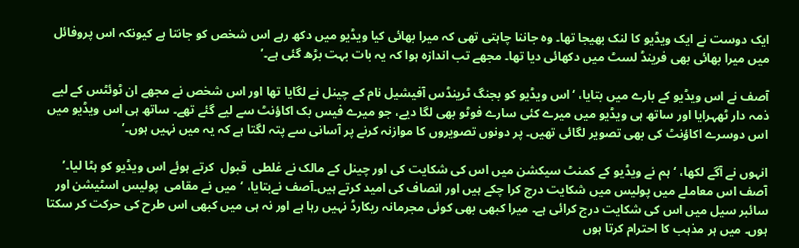ایک دوست نے ایک ویڈیو کا لنک بھیجا تھا۔ وہ جاننا چاہتی تھی کہ میرا بھائی کیا ویڈیو میں دکھ رہے اس شخص کو جانتا ہے کیونکہ اس پروفائل میں میرا بھائی بھی فرینڈ لسٹ میں دکھائی دیا تھا۔ مجھے تب اندازہ ہوا کہ یہ بات بہت بڑھ گئی ہے۔’

آصف نے اس ویڈیو کے بارے میں بتایا، ‘اس ویڈیو کو بجنگ ٹرینڈس آفیشیل نام کے چینل نے لگایا تھا اور اس شخص نے مجھے ان ٹوئٹس کے لیے ذمہ دار ٹھہرایا اور ساتھ ہی ویڈیو میں میرے کئی سارے فوٹو بھی لگا دیے، جو میرے فیس بک اکاؤنٹ سے لیے گئے تھے۔ ساتھ ہی اس ویڈیو میں اس دوسرے اکاؤنٹ کی بھی تصویر لگائی تھیں۔ پر دونوں تصویروں کا موازنہ کرنے پر آسانی سے پتہ لگتا ہے کہ یہ میں نہیں ہوں۔’

انہوں نے آگے لکھا، ‘ہم نے ویڈیو کے کمنٹ سیکشن میں اس کی شکایت کی اور چینل کے مالک نے غلطی  قبول  کرتے ہوئے اس ویڈیو کو ہٹا لیا۔’ آصف اس معاملے میں پولیس میں شکایت درج کرا چکے ہیں اور انصاف کی امید کرتے ہیں۔آصف نےبتایا، ‘میں نے مقامی  پولیس اسٹیشن اور سائبر سیل میں اس کی شکایت درج کرائی ہے۔ میرا کبھی بھی کوئی مجرمانہ ریکارڈ نہیں رہا ہے اور نہ ہی میں کبھی اس طرح کی حرکت کر سکتا ہوں۔ میں ہر مذہب کا احترام کرتا ہوں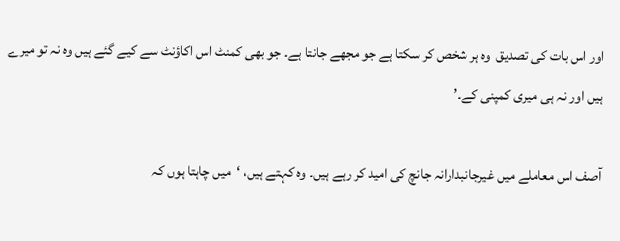اور اس بات کی تصدیق  وہ ہر شخص کر سکتا ہے جو مجھے جانتا ہے۔ جو بھی کمنٹ اس اکاؤنٹ سے کیے گئے ہیں وہ نہ تو میرے ہیں اور نہ ہی میری کمپنی کے۔’

آصف اس معاملے میں غیرجانبدارانہ جانچ کی امید کر رہے ہیں۔ وہ کہتے ہیں، ‘میں چاہتا ہوں کہ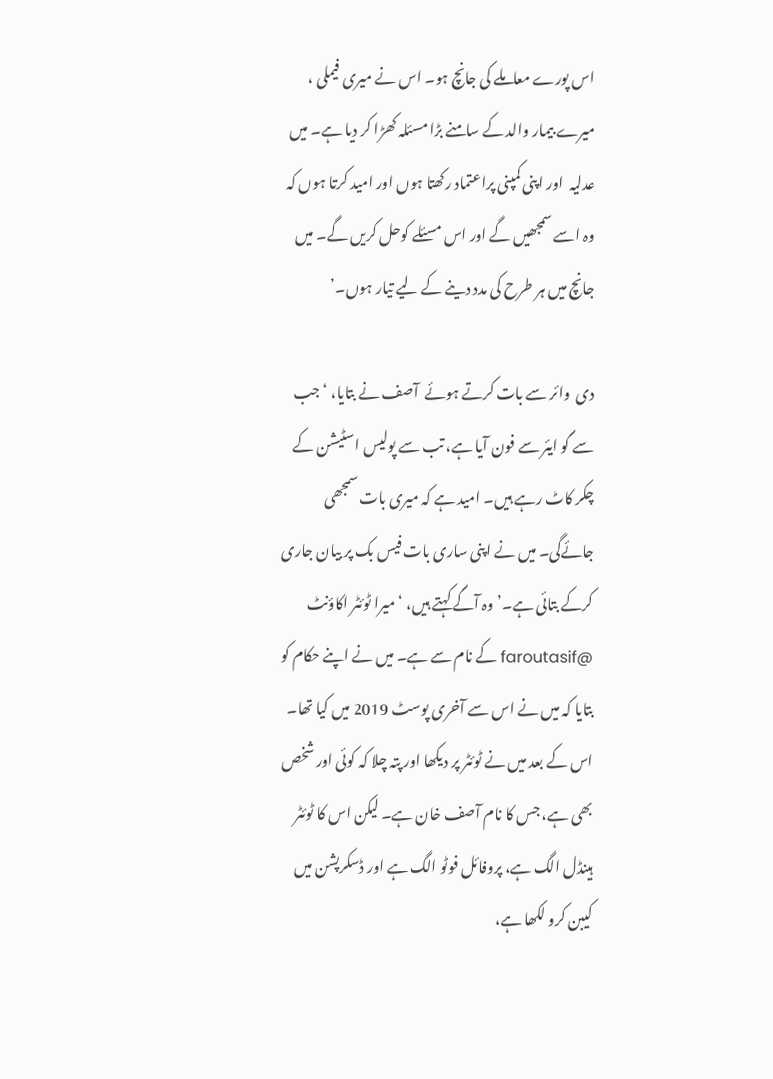اس پورے معاملے کی جانچ ہو۔ اس نے میری فیملی ، میرے بیمار والد کے سامنے بڑا مسئلہ کھڑا کر دیا ہے۔ میں عدلیہ  اور اپنی کمپنی پراعتماد رکھتا ہوں اور امید کرتا ہوں کہ وہ اسے سمجھیں گے اور اس مسئلے کوحل کریں گے۔ میں جانچ میں ہر طرح کی مدد دینے کے لیے تیار ہوں۔’

دی  وائر سے بات کرتے ہوئے  آصف نے بتایا، ‘جب سے گو ایئر سے فون آیا ہے، تب سے پولیس اسٹیشن کے چکر کاٹ رہے ہیں۔ امید ہے کہ میری بات سمجھی جائےگی۔ میں نے اپنی ساری بات فیس بک پر بیان جاری کرکے بتائی ہے۔’وہ آگے کہتے ہیں، ‘میرا ٹوئٹر اکاؤنٹ @faroutasif کے نام سے ہے۔ میں نے اپنے حکام کو بتایا کہ میں نے اس سے آخری پوسٹ 2019 میں کیا تھا۔ اس کے بعد میں نے ٹوئٹر پر دیکھا اور پتہ چلا کہ کوئی اور شخص بھی ہے، جس کا نام آصف خان ہے۔ لیکن اس کا ٹوئٹر ہینڈل الگ ہے، پروفائل فوٹو الگ ہے اور ڈسکرپشن میں کیبن کرو لکھا ہے،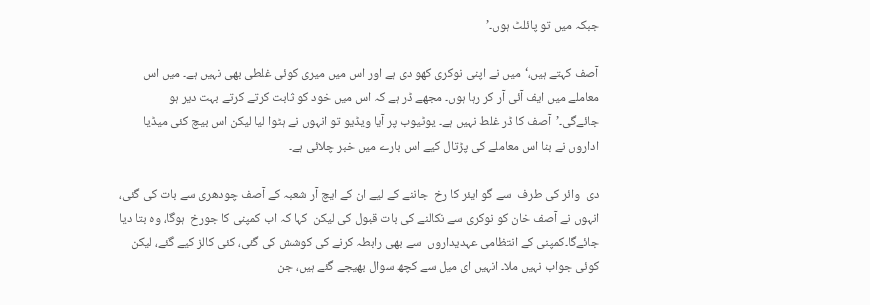جبکہ میں تو پائلٹ ہوں۔’

آصف کہتے ہیں،‘میں نے اپنی نوکری کھو دی ہے اور اس میں میری کوئی غلطی بھی نہیں ہے۔ میں اس معاملے میں ایف آئی آر کر رہا ہوں۔ مجھے ڈر ہے کہ اس میں خود کو ثابت کرتے کرتے بہت دیر ہو جائےگی۔’آصف کا ڈر غلط نہیں ہے۔ یوٹیوب پر آیا ویڈیو تو انہوں نے ہٹوا لیا لیکن اس بیچ کئی میڈیا اداروں نے بنا اس معاملے کی پڑتال کیے اس بارے میں خبر چلائی ہے۔

دی  وائر کی طرف  سے گو ایئر کا رخ  جاننے کے لیے ان کے ایچ آر شعبہ کے آصف چودھری سے بات کی گئی، انہوں نے آصف خان کو نوکری سے نکالنے کی بات قبول کی لیکن  کہا کہ اب کمپنی کا جورخ  ہوگا، وہ بتا دیا جائےگا۔کمپنی کے انتظامی عہدیداروں  سے بھی رابطہ کرنے کی کوشش کی گئی، کئی کالز کیے گئے، لیکن کوئی جواب نہیں ملا۔ انہیں ای میل سے کچھ سوال بھیجے گئے ہیں، جن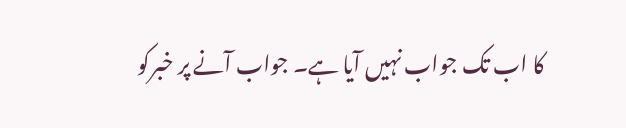کا اب تک جواب نہیں آیا ہے۔ جواب آنے پر خبرکو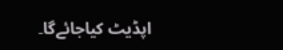اپڈیٹ کیاجائےگا۔